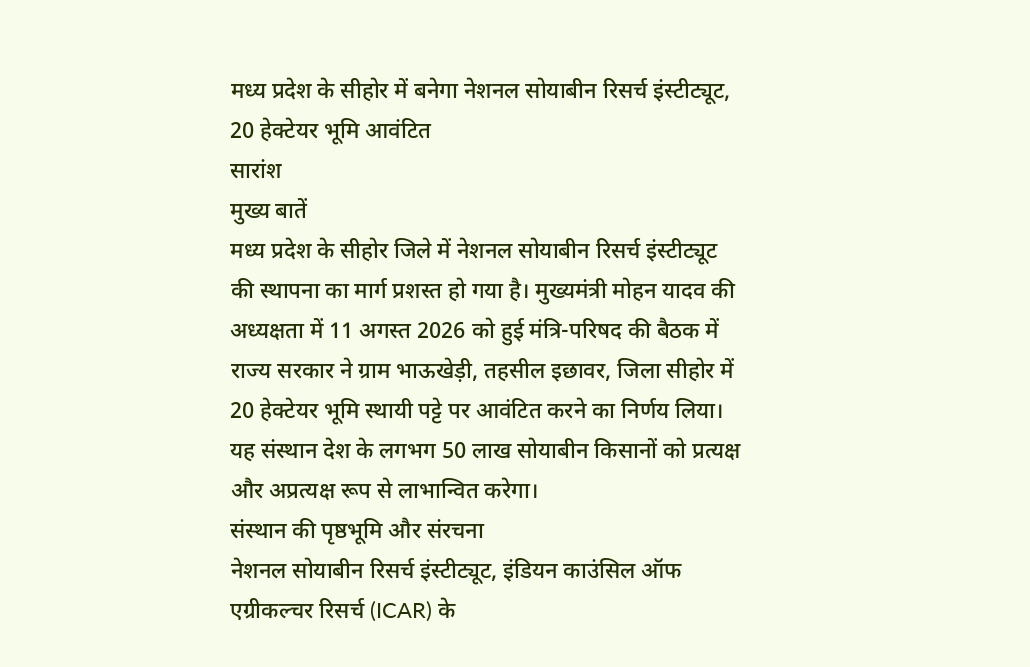मध्य प्रदेश के सीहोर में बनेगा नेशनल सोयाबीन रिसर्च इंस्टीट्यूट, 20 हेक्टेयर भूमि आवंटित
सारांश
मुख्य बातें
मध्य प्रदेश के सीहोर जिले में नेशनल सोयाबीन रिसर्च इंस्टीट्यूट की स्थापना का मार्ग प्रशस्त हो गया है। मुख्यमंत्री मोहन यादव की अध्यक्षता में 11 अगस्त 2026 को हुई मंत्रि-परिषद की बैठक में राज्य सरकार ने ग्राम भाऊखेड़ी, तहसील इछावर, जिला सीहोर में 20 हेक्टेयर भूमि स्थायी पट्टे पर आवंटित करने का निर्णय लिया। यह संस्थान देश के लगभग 50 लाख सोयाबीन किसानों को प्रत्यक्ष और अप्रत्यक्ष रूप से लाभान्वित करेगा।
संस्थान की पृष्ठभूमि और संरचना
नेशनल सोयाबीन रिसर्च इंस्टीट्यूट, इंडियन काउंसिल ऑफ एग्रीकल्चर रिसर्च (ICAR) के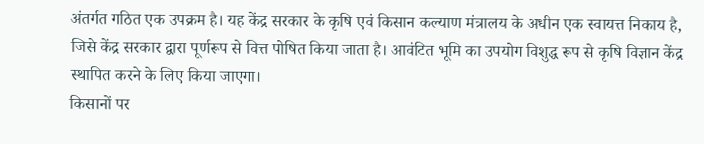अंतर्गत गठित एक उपक्रम है। यह केंद्र सरकार के कृषि एवं किसान कल्याण मंत्रालय के अधीन एक स्वायत्त निकाय है, जिसे केंद्र सरकार द्वारा पूर्णरूप से वित्त पोषित किया जाता है। आवंटित भूमि का उपयोग विशुद्ध रूप से कृषि विज्ञान केंद्र स्थापित करने के लिए किया जाएगा।
किसानों पर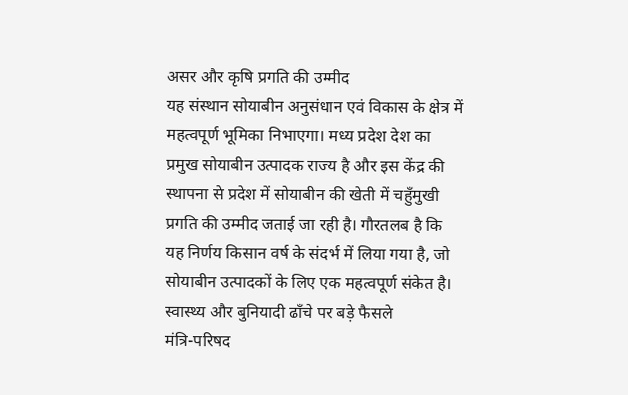असर और कृषि प्रगति की उम्मीद
यह संस्थान सोयाबीन अनुसंधान एवं विकास के क्षेत्र में महत्वपूर्ण भूमिका निभाएगा। मध्य प्रदेश देश का प्रमुख सोयाबीन उत्पादक राज्य है और इस केंद्र की स्थापना से प्रदेश में सोयाबीन की खेती में चहुँमुखी प्रगति की उम्मीद जताई जा रही है। गौरतलब है कि यह निर्णय किसान वर्ष के संदर्भ में लिया गया है, जो सोयाबीन उत्पादकों के लिए एक महत्वपूर्ण संकेत है।
स्वास्थ्य और बुनियादी ढाँचे पर बड़े फैसले
मंत्रि-परिषद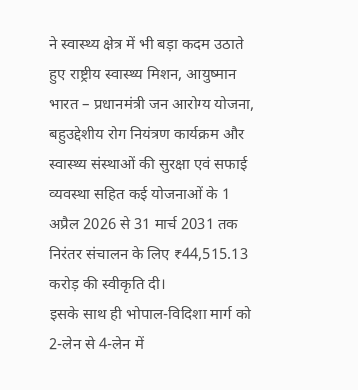ने स्वास्थ्य क्षेत्र में भी बड़ा कदम उठाते हुए राष्ट्रीय स्वास्थ्य मिशन, आयुष्मान भारत – प्रधानमंत्री जन आरोग्य योजना, बहुउद्देशीय रोग नियंत्रण कार्यक्रम और स्वास्थ्य संस्थाओं की सुरक्षा एवं सफाई व्यवस्था सहित कई योजनाओं के 1 अप्रैल 2026 से 31 मार्च 2031 तक निरंतर संचालन के लिए ₹44,515.13 करोड़ की स्वीकृति दी।
इसके साथ ही भोपाल-विदिशा मार्ग को 2-लेन से 4-लेन में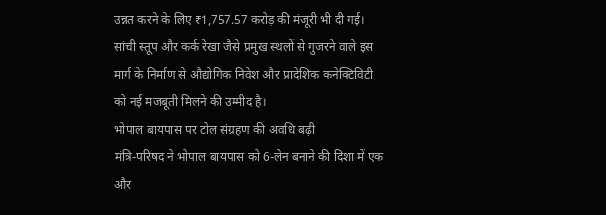उन्नत करने के लिए ₹1,757.57 करोड़ की मंजूरी भी दी गई। सांची स्तूप और कर्क रेखा जैसे प्रमुख स्थलों से गुजरने वाले इस मार्ग के निर्माण से औद्योगिक निवेश और प्रादेशिक कनेक्टिविटी को नई मजबूती मिलने की उम्मीद है।
भोपाल बायपास पर टोल संग्रहण की अवधि बढ़ी
मंत्रि-परिषद ने भोपाल बायपास को 6-लेन बनाने की दिशा में एक और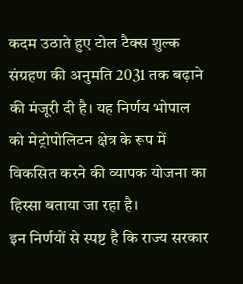कदम उठाते हुए टोल टैक्स शुल्क संग्रहण की अनुमति 2031 तक बढ़ाने की मंजूरी दी है। यह निर्णय भोपाल को मेट्रोपोलिटन क्षेत्र के रूप में विकसित करने की व्यापक योजना का हिस्सा बताया जा रहा है।
इन निर्णयों से स्पष्ट है कि राज्य सरकार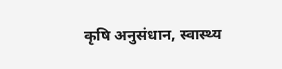कृषि अनुसंधान, स्वास्थ्य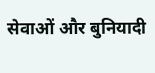सेवाओं और बुनियादी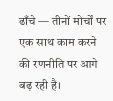ढाँचे — तीनों मोर्चों पर एक साथ काम करने की रणनीति पर आगे बढ़ रही है।